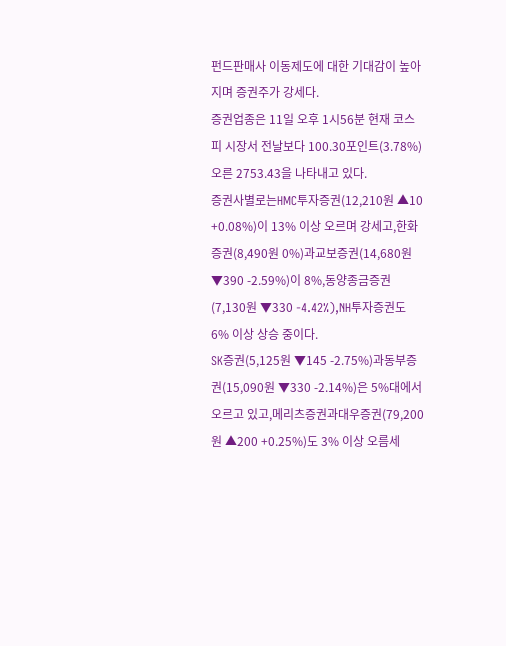펀드판매사 이동제도에 대한 기대감이 높아지며 증권주가 강세다.
증권업종은 11일 오후 1시56분 현재 코스피 시장서 전날보다 100.30포인트(3.78%) 오른 2753.43을 나타내고 있다.
증권사별로는HMC투자증권(12,210원 ▲10 +0.08%)이 13% 이상 오르며 강세고,한화증권(8,490원 0%)과교보증권(14,680원 ▼390 -2.59%)이 8%,동양종금증권(7,130원 ▼330 -4.42%),NH투자증권도 6% 이상 상승 중이다.
SK증권(5,125원 ▼145 -2.75%)과동부증권(15,090원 ▼330 -2.14%)은 5%대에서 오르고 있고,메리츠증권과대우증권(79,200원 ▲200 +0.25%)도 3% 이상 오름세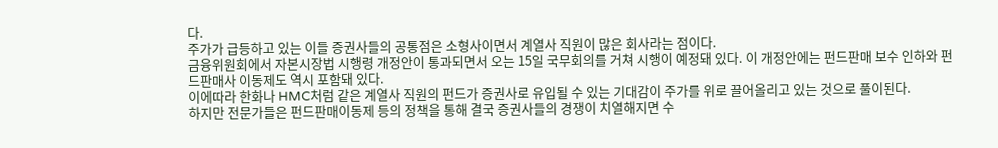다.
주가가 급등하고 있는 이들 증권사들의 공통점은 소형사이면서 계열사 직원이 많은 회사라는 점이다.
금융위원회에서 자본시장법 시행령 개정안이 통과되면서 오는 15일 국무회의를 거쳐 시행이 예정돼 있다. 이 개정안에는 펀드판매 보수 인하와 펀드판매사 이동제도 역시 포함돼 있다.
이에따라 한화나 HMC처럼 같은 계열사 직원의 펀드가 증권사로 유입될 수 있는 기대감이 주가를 위로 끌어올리고 있는 것으로 풀이된다.
하지만 전문가들은 펀드판매이동제 등의 정책을 통해 결국 증권사들의 경쟁이 치열해지면 수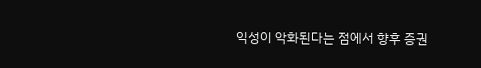익성이 악화된다는 점에서 향후 증권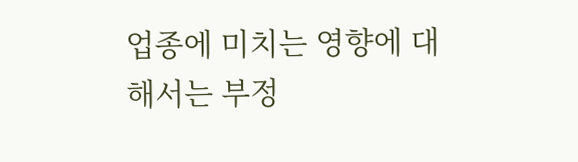업종에 미치는 영향에 대해서는 부정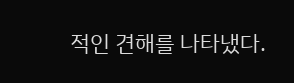적인 견해를 나타냈다.